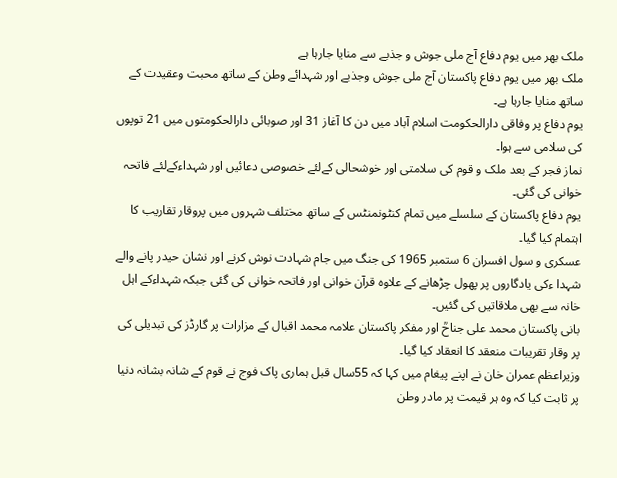ملک بھر میں یوم دفاع آج ملی جوش و جذبے سے منایا جارہا ہے
ملک بھر میں یوم دفاع پاکستان آج ملی جوش وجذبے اور شہدائے وطن کے ساتھ محبت وعقیدت کے ساتھ منایا جارہا ہے۔
یوم دفاع پر وفاقی دارالحکومت اسلام آباد میں دن کا آغاز 31 اور صوبائی دارالحکومتوں میں 21 توپوں کی سلامی سے ہوا۔
نماز فجر کے بعد ملک و قوم کی سلامتی اور خوشحالی کےلئے خصوصی دعائیں اور شہداءکےلئے فاتحہ خوانی کی گئی۔
یوم دفاع پاکستان کے سلسلے میں تمام کنٹونمنٹس کے ساتھ مختلف شہروں میں پروقار تقاریب کا اہتمام کیا گیا۔
عسکری و سول افسران 6 ستمبر 1965 کی جنگ میں جام شہادت نوش کرنے اور نشان حیدر پانے والے شہدا ءکی یادگاروں پر پھول چڑھانے کے علاوہ قرآن خوانی اور فاتحہ خوانی کی گئی جبکہ شہداءکے اہل خانہ سے بھی ملاقاتیں کی گئیں۔
بانی پاکستان محمد علی جناحؒ اور مفکر پاکستان علامہ محمد اقبال کے مزارات پر گارڈز کی تبدیلی کی پر وقار تقریبات منعقد کا انعقاد کیا گیا۔
وزیراعظم عمران خان نے اپنے پیغام میں کہا کہ 55سال قبل ہماری پاک فوج نے قوم کے شانہ بشانہ دنیا پر ثابت کیا کہ وہ ہر قیمت پر مادر وطن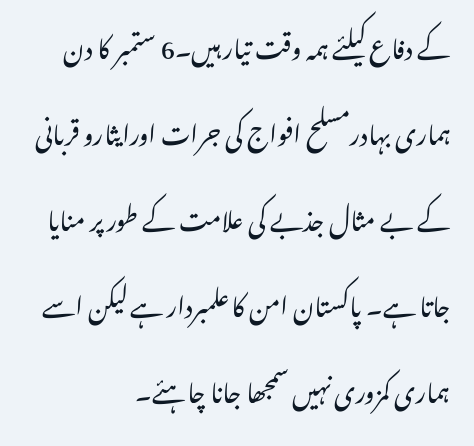کے دفاع کیلئے ہمہ وقت تیار ہیں۔6 ستمبر کا دن ہماری بہادرمسلح افواج کی جرات اورایثارو قربانی کے بے مثال جذبے کی علامت کے طور پر منایا جاتا ہے۔ پاکستان امن کا علمبردار ہے لیکن اسے ہماری کمزوری نہیں سمجھا جانا چاہئے۔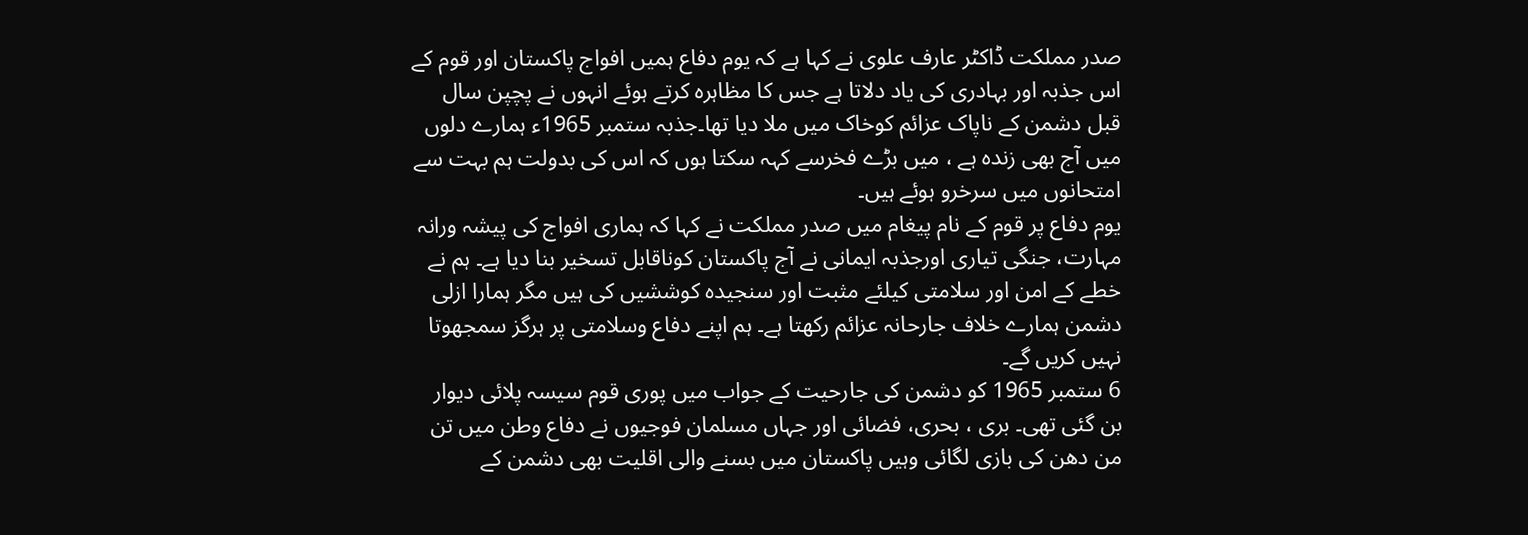صدر مملکت ڈاکٹر عارف علوی نے کہا ہے کہ یوم دفاع ہمیں افواج پاکستان اور قوم کے اس جذبہ اور بہادری کی یاد دلاتا ہے جس کا مظاہرہ کرتے ہوئے انہوں نے پچپن سال قبل دشمن کے ناپاک عزائم کوخاک میں ملا دیا تھا۔جذبہ ستمبر 1965ء ہمارے دلوں میں آج بھی زندہ ہے ، میں بڑے فخرسے کہہ سکتا ہوں کہ اس کی بدولت ہم بہت سے امتحانوں میں سرخرو ہوئے ہیں۔
یوم دفاع پر قوم کے نام پیغام میں صدر مملکت نے کہا کہ ہماری افواج کی پیشہ ورانہ مہارت، جنگی تیاری اورجذبہ ایمانی نے آج پاکستان کوناقابل تسخیر بنا دیا ہے۔ ہم نے خطے کے امن اور سلامتی کیلئے مثبت اور سنجیدہ کوششیں کی ہیں مگر ہمارا ازلی دشمن ہمارے خلاف جارحانہ عزائم رکھتا ہے۔ ہم اپنے دفاع وسلامتی پر ہرگز سمجھوتا نہیں کریں گے۔
6 ستمبر 1965 کو دشمن کی جارحیت کے جواب میں پوری قوم سیسہ پلائی دیوار بن گئی تھی۔ بری ، بحری، فضائی اور جہاں مسلمان فوجیوں نے دفاع وطن میں تن من دھن کی بازی لگائی وہیں پاکستان میں بسنے والی اقلیت بھی دشمن کے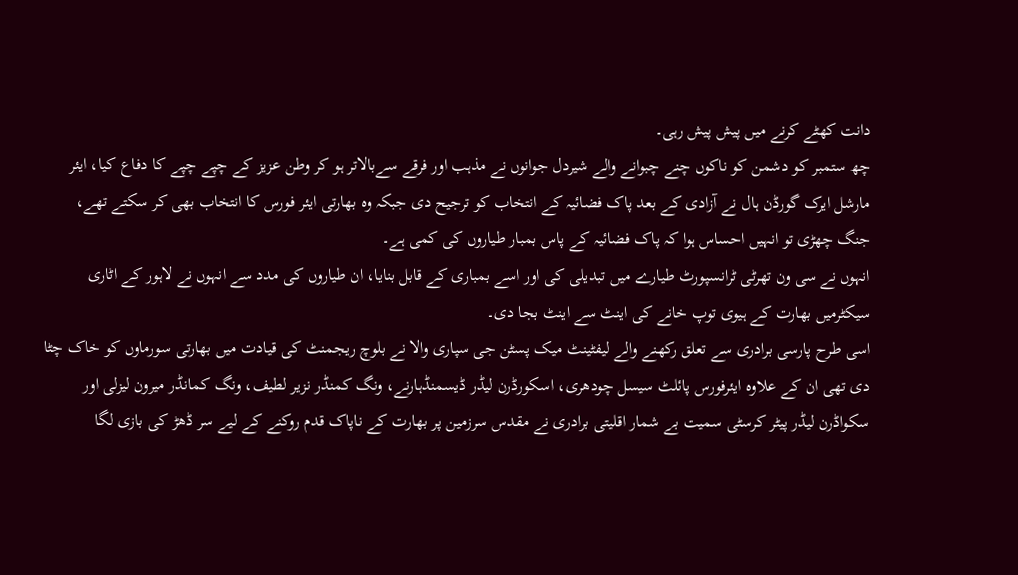دانت کھٹے کرنے میں پیش پیش رہی۔
چھ ستمبر کو دشمن کو ناکوں چنے چبوانے والے شیردل جوانوں نے مذہب اور فرقے سےبالاتر ہو کر وطن عزیز کے چپے چپے کا دفاع کیا، ایئر مارشل ایرک گورڈن ہال نے آزادی کے بعد پاک فضائیہ کے انتخاب کو ترجیح دی جبکہ وہ بھارتی ایئر فورس کا انتخاب بھی کر سکتے تھے، جنگ چھڑی تو انہیں احساس ہوا کہ پاک فضائیہ کے پاس بمبار طیاروں کی کمی ہے۔
انہوں نے سی ون تھرٹی ٹرانسپورٹ طیارے میں تبدیلی کی اور اسے بمباری کے قابل بنایا، ان طیاروں کی مدد سے انہوں نے لاہور کے اٹاری سیکٹرمیں بھارت کے ہیوی توپ خانے کی اینٹ سے اینٹ بجا دی۔
اسی طرح پارسی برادری سے تعلق رکھنے والے لیفٹینٹ میک پسٹن جی سپاری والا نے بلوچ ریجمنٹ کی قیادت میں بھارتی سورماوں کو خاک چٹا دی تھی ان کے علاوہ ایئرفورس پائلٹ سیسل چودھری، اسکورڈرن لیڈر ڈیسمنڈہارنے، ونگ کمنڈر نزیر لطیف، ونگ کمانڈر میرون لیزلی اور سکواڈرن لیڈر پیٹر کرسٹی سمیت بے شمار اقلیتی برادری نے مقدس سرزمین پر بھارت کے ناپاک قدم روکنے کے لیے سر ڈھڑ کی بازی لگا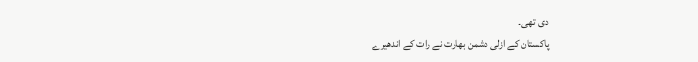دی تھی۔
پاکستان کے ازلی دشمن بھارت نے رات کے اندھیرے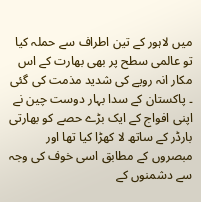میں لاہور کے تین اطراف سے حملہ کیا تو عالمی سطح پر بھی بھارت کے اس مکار انہ رویے کی شدید مذمت کی گئی ۔ پاکستان کے سدا بہار دوست چین نے اپنی افواج کے ایک بڑے حصے کو بھارتی بارڈر کے ساتھ لا کھڑا کیا تھا اور مبصروں کے مطابق اسی خوف کی وجہ سے دشمنوں کے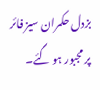بزدل حکمران سیز فائر پر مجبور ہو گئے۔